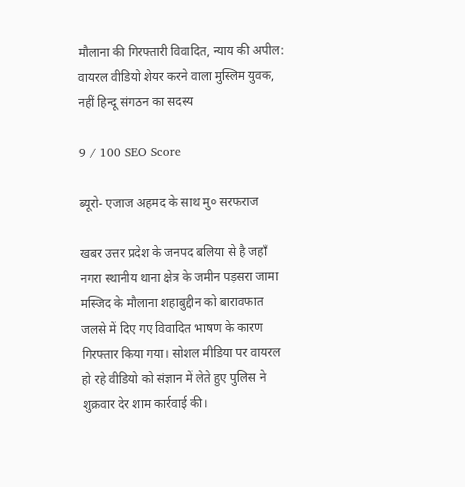मौलाना की गिरफ्तारी विवादित, न्याय की अपील: वायरल वीडियो शेयर करने वाला मुस्लिम युवक, नहीं हिन्दू संगठन का सदस्य

9 / 100 SEO Score

ब्यूरो- एजाज अहमद के साथ मु० सरफराज

खबर उत्तर प्रदेश के जनपद बलिया से है जहाँ नगरा स्थानीय थाना क्षेत्र के जमीन पड़सरा जामा मस्जिद के मौलाना शहाबुद्दीन को बारावफात जलसे में दिए गए विवादित भाषण के कारण गिरफ्तार किया गया। सोशल मीडिया पर वायरल हो रहे वीडियो को संज्ञान में लेते हुए पुलिस ने शुक्रवार देर शाम कार्रवाई की।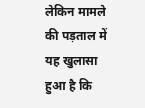लेकिन मामले की पड़ताल में यह खुलासा हुआ है कि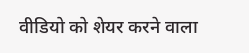वीडियो को शेयर करने वाला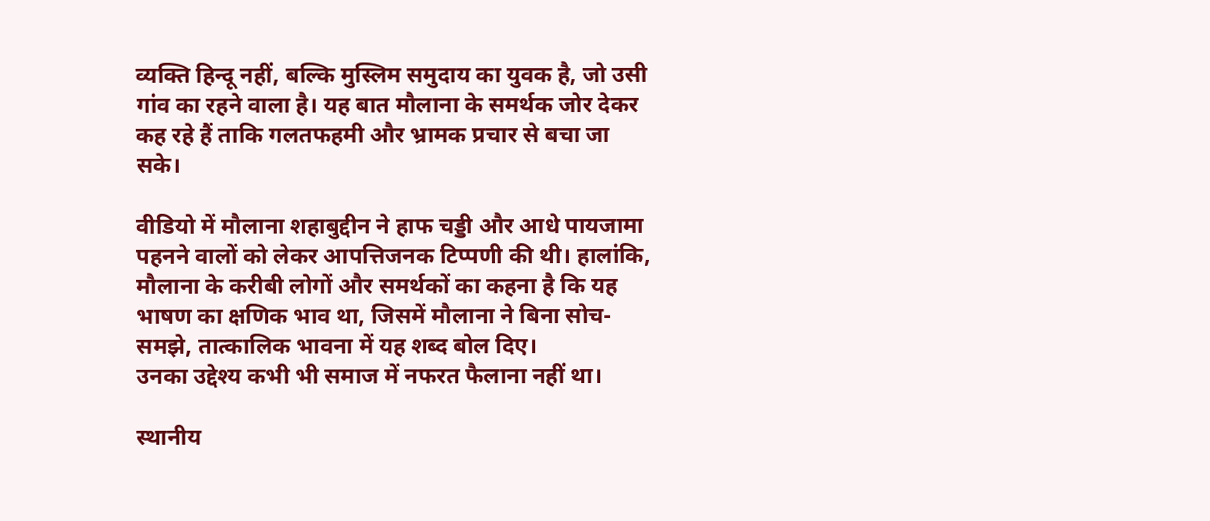व्यक्ति हिन्दू नहीं, बल्कि मुस्लिम समुदाय का युवक है, जो उसी गांव का रहने वाला है। यह बात मौलाना के समर्थक जोर देकर कह रहे हैं ताकि गलतफहमी और भ्रामक प्रचार से बचा जा सके।

वीडियो में मौलाना शहाबुद्दीन ने हाफ चड्डी और आधे पायजामा पहनने वालों को लेकर आपत्तिजनक टिप्पणी की थी। हालांकि, मौलाना के करीबी लोगों और समर्थकों का कहना है कि यह भाषण का क्षणिक भाव था, जिसमें मौलाना ने बिना सोच-समझे, तात्कालिक भावना में यह शब्द बोल दिए।
उनका उद्देश्य कभी भी समाज में नफरत फैलाना नहीं था।

स्थानीय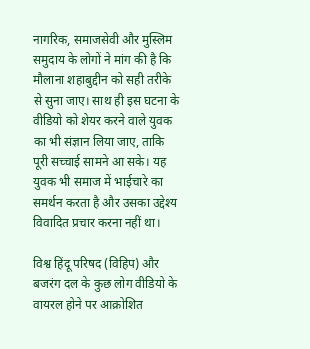नागरिक, समाजसेवी और मुस्लिम समुदाय के लोगों ने मांग की है कि मौलाना शहाबुद्दीन को सही तरीके से सुना जाए। साथ ही इस घटना के वीडियो को शेयर करने वाले युवक का भी संज्ञान लिया जाए, ताकि पूरी सच्चाई सामने आ सके। यह युवक भी समाज में भाईचारे का समर्थन करता है और उसका उद्देश्य विवादित प्रचार करना नहीं था।

विश्व हिंदू परिषद (विहिप) और बजरंग दल के कुछ लोग वीडियो के वायरल होने पर आक्रोशित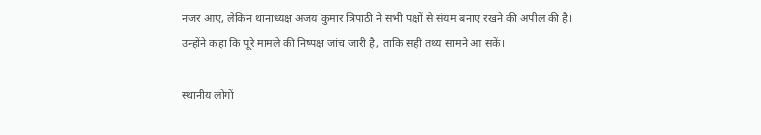नजर आए, लेकिन थानाध्यक्ष अजय कुमार त्रिपाठी ने सभी पक्षों से संयम बनाए रखने की अपील की है।
उन्होंने कहा कि पूरे मामले की निष्पक्ष जांच जारी है, ताकि सही तथ्य सामने आ सकें।

स्थानीय लोगों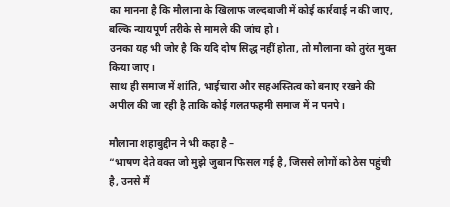का मानना है कि मौलाना के खिलाफ जल्दबाजी में कोई कार्रवाई न की जाए, बल्कि न्यायपूर्ण तरीके से मामले की जांच हो।
उनका यह भी जोर है कि यदि दोष सिद्ध नहीं होता, तो मौलाना को तुरंत मुक्त किया जाए।
साथ ही समाज में शांति, भाईचारा और सहअस्तित्व को बनाए रखने की अपील की जा रही है ताकि कोई गलतफहमी समाज में न पनपे।

मौलाना शहाबुद्दीन ने भी कहा है –
“भाषण देते वक्त जो मुझे जुबान फिसल गई है, जिससे लोगों को ठेस पहुंची है, उनसे मैं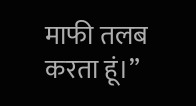माफी तलब करता हूं।”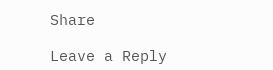Share

Leave a Reply